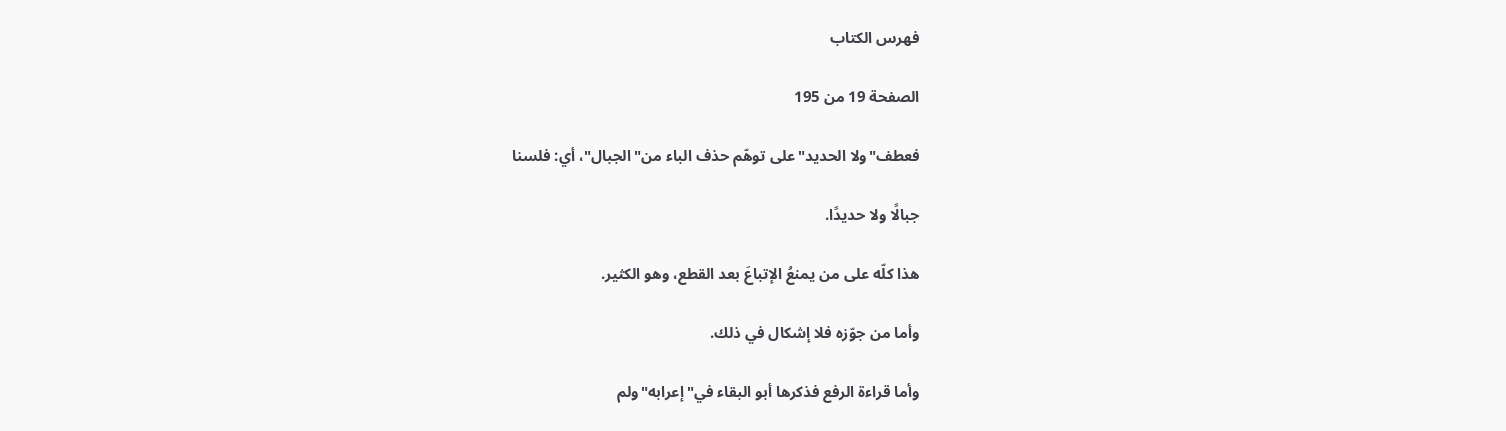فهرس الكتاب

الصفحة 19 من 195

فعطف"ولا الحديد"على توهّم حذف الباء من"الجبال"، أي: فلسنا

جبالًا ولا حديدًا.

هذا كلّه على من يمنعُ الإتباعَ بعد القطع، وهو الكثير.

وأما من جوّزه فلا إشكال في ذلك.

وأما قراءة الرفع فذكرها أبو البقاء في"إعرابه"ولم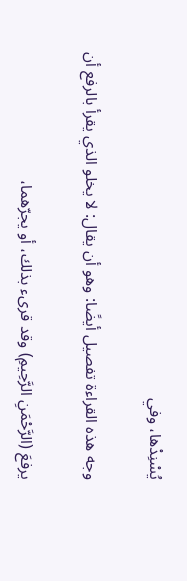يُسْنِدْها، وفي

وجه هذه القراءة تفصيل أيضًا: وهو أن يقال: لا يخلو الذي يقرأ بالرفع أن

يرفعَ (الرَّحْمَنِ الرَّحِيمِ) وقد قرىء بذلك، أو يجرّهما،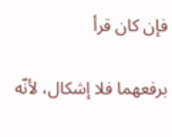فإن كان قرأ

برفعهما فلا إشكال، لأنّه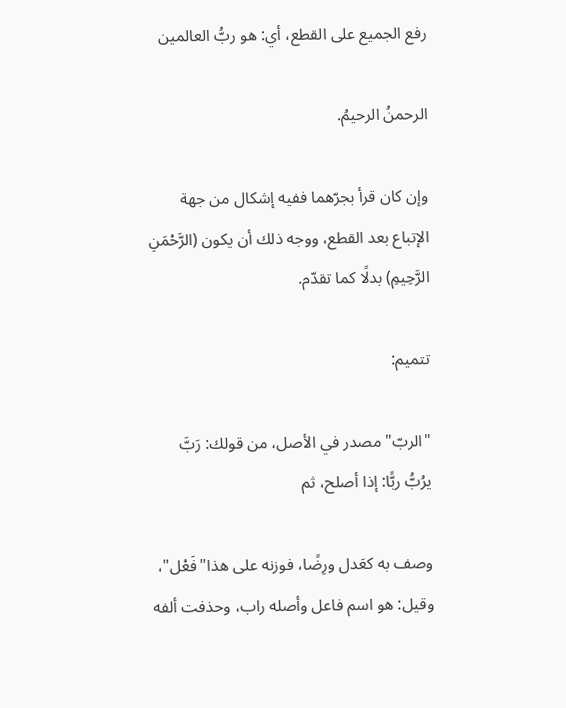رفع الجميع على القطع، أي: هو ربُّ العالمين

الرحمنُ الرحيمُ.

وإن كان قرأ بجرّهما ففيه إشكال من جهة الإتباع بعد القطع، ووجه ذلك أن يكون (الرَّحْمَنِ الرَّحِيمِ) بدلًا كما تقدّم.

تتميم:

"الربّ"مصدر في الأصل، من قولك: رَبَّ يرُبُّ ربًّا: إذا أصلح، ثم

وصف به كعَدل ورِضًا، فوزنه على هذا"فَعْل"، وقيل: هو اسم فاعل وأصله راب، وحذفت ألفه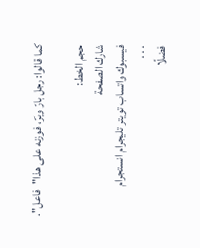كما قالوا: رجل بارّ وبَرّ، فوزنه على هذا"فاعل".

حجم الخط:
شارك الصفحة
فيسبوك واتساب تويتر تليجرام انستجرام
. . .
فضلًا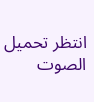انتظر تحميل الصوت